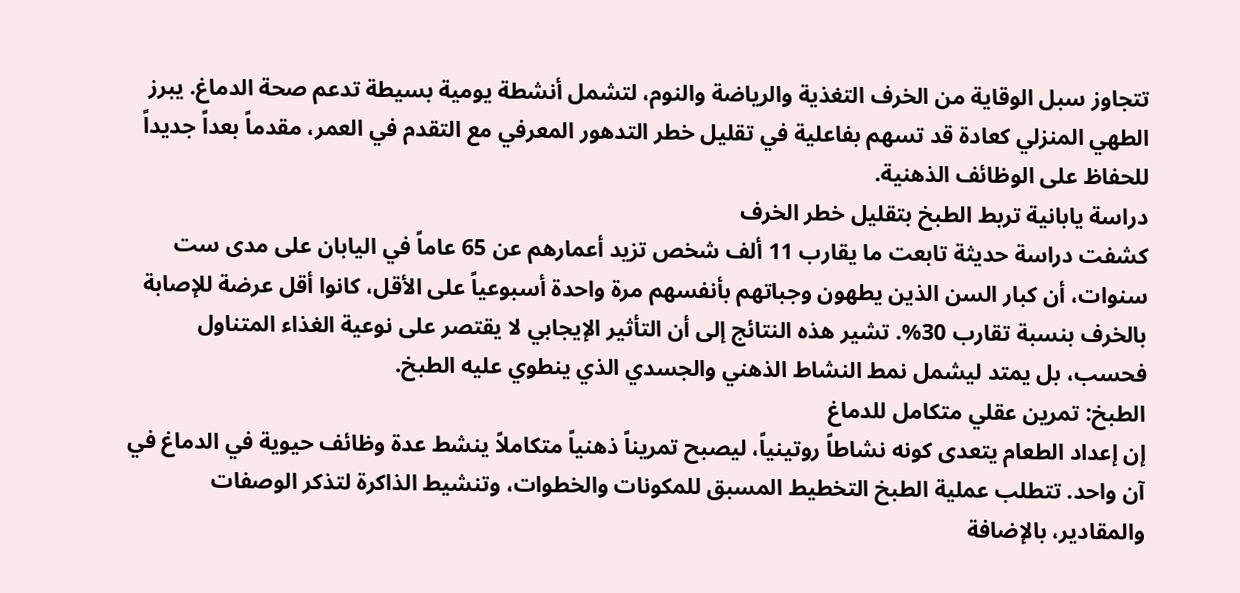تتجاوز سبل الوقاية من الخرف التغذية والرياضة والنوم، لتشمل أنشطة يومية بسيطة تدعم صحة الدماغ. يبرز الطهي المنزلي كعادة قد تسهم بفاعلية في تقليل خطر التدهور المعرفي مع التقدم في العمر، مقدماً بعداً جديداً للحفاظ على الوظائف الذهنية.
دراسة يابانية تربط الطبخ بتقليل خطر الخرف
كشفت دراسة حديثة تابعت ما يقارب 11 ألف شخص تزيد أعمارهم عن 65 عاماً في اليابان على مدى ست سنوات، أن كبار السن الذين يطهون وجباتهم بأنفسهم مرة واحدة أسبوعياً على الأقل، كانوا أقل عرضة للإصابة بالخرف بنسبة تقارب 30%. تشير هذه النتائج إلى أن التأثير الإيجابي لا يقتصر على نوعية الغذاء المتناول فحسب، بل يمتد ليشمل نمط النشاط الذهني والجسدي الذي ينطوي عليه الطبخ.
الطبخ: تمرين عقلي متكامل للدماغ
إن إعداد الطعام يتعدى كونه نشاطاً روتينياً، ليصبح تمريناً ذهنياً متكاملاً ينشط عدة وظائف حيوية في الدماغ في آن واحد. تتطلب عملية الطبخ التخطيط المسبق للمكونات والخطوات، وتنشيط الذاكرة لتذكر الوصفات والمقادير، بالإضافة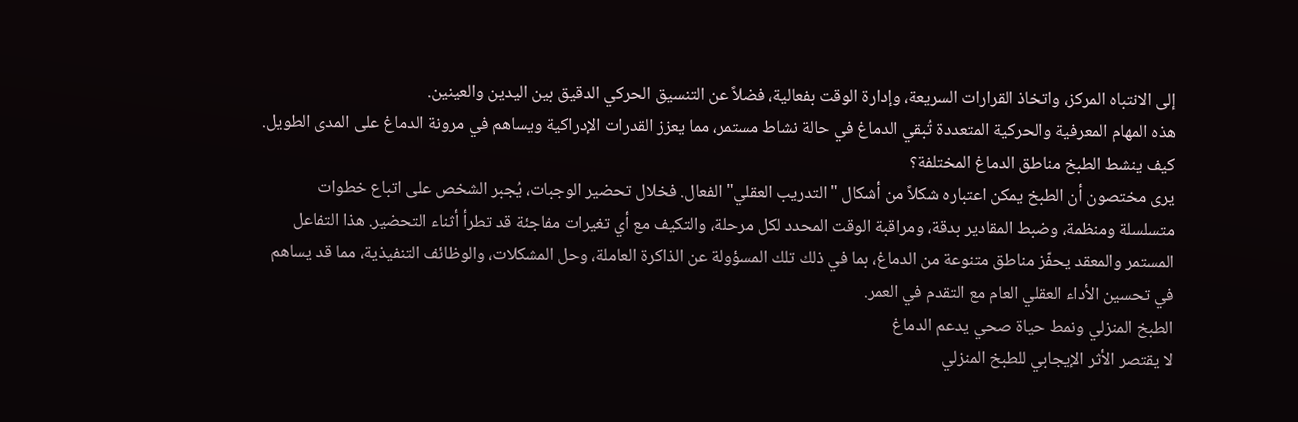إلى الانتباه المركز، واتخاذ القرارات السريعة، وإدارة الوقت بفعالية، فضلاً عن التنسيق الحركي الدقيق بين اليدين والعينين.
هذه المهام المعرفية والحركية المتعددة تُبقي الدماغ في حالة نشاط مستمر، مما يعزز القدرات الإدراكية ويساهم في مرونة الدماغ على المدى الطويل.
كيف ينشط الطبخ مناطق الدماغ المختلفة؟
يرى مختصون أن الطبخ يمكن اعتباره شكلاً من أشكال "التدريب العقلي" الفعال. فخلال تحضير الوجبات، يُجبر الشخص على اتباع خطوات متسلسلة ومنظمة، وضبط المقادير بدقة، ومراقبة الوقت المحدد لكل مرحلة، والتكيف مع أي تغيرات مفاجئة قد تطرأ أثناء التحضير. هذا التفاعل المستمر والمعقد يحفّز مناطق متنوعة من الدماغ، بما في ذلك تلك المسؤولة عن الذاكرة العاملة، وحل المشكلات، والوظائف التنفيذية، مما قد يساهم في تحسين الأداء العقلي العام مع التقدم في العمر.
الطبخ المنزلي ونمط حياة صحي يدعم الدماغ
لا يقتصر الأثر الإيجابي للطبخ المنزلي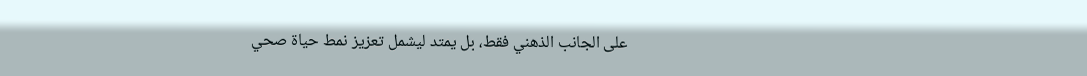على الجانب الذهني فقط، بل يمتد ليشمل تعزيز نمط حياة صحي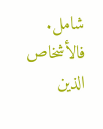شامل. فالأشخاص الذين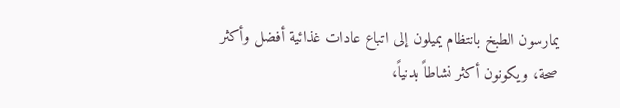يمارسون الطبخ بانتظام يميلون إلى اتباع عادات غذائية أفضل وأكثر صحة، ويكونون أكثر نشاطاً بدنياً،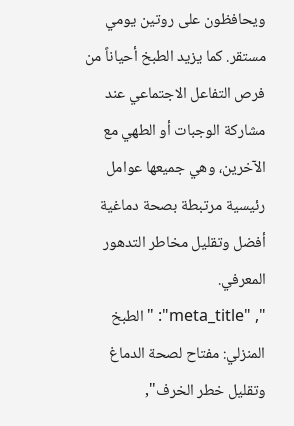ويحافظون على روتين يومي مستقر. كما يزيد الطبخ أحياناً من فرص التفاعل الاجتماعي عند مشاركة الوجبات أو الطهي مع الآخرين، وهي جميعها عوامل رئيسية مرتبطة بصحة دماغية أفضل وتقليل مخاطر التدهور المعرفي.
", "meta_title": "الطبخ المنزلي: مفتاح لصحة الدماغ وتقليل خطر الخرف",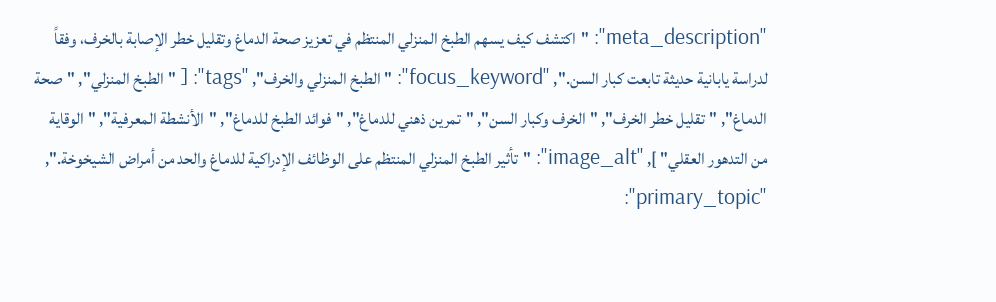"meta_description": "اكتشف كيف يسهم الطبخ المنزلي المنتظم في تعزيز صحة الدماغ وتقليل خطر الإصابة بالخرف، وفقاً لدراسة يابانية حديثة تابعت كبار السن.", "focus_keyword": "الطبخ المنزلي والخرف", "tags": [ "الطبخ المنزلي", "صحة الدماغ", "تقليل خطر الخرف", "الخرف وكبار السن", "تمرين ذهني للدماغ", "فوائد الطبخ للدماغ", "الأنشطة المعرفية", "الوقاية من التدهور العقلي" ], "image_alt": "تأثير الطبخ المنزلي المنتظم على الوظائف الإدراكية للدماغ والحد من أمراض الشيخوخة.", "primary_topic":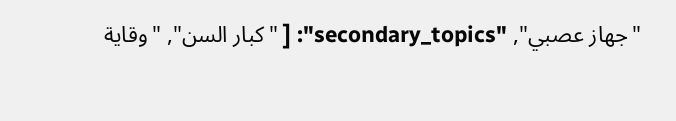"جهاز عصبي", "secondary_topics": [ "كبار السن", "وقاية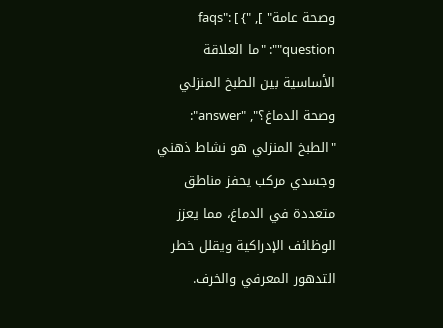وصحة عامة" ], "faqs": [ { "question": "ما العلاقة الأساسية بين الطبخ المنزلي وصحة الدماغ؟", "answer": "الطبخ المنزلي هو نشاط ذهني وجسدي مركب يحفز مناطق متعددة في الدماغ، مما يعزز الوظائف الإدراكية ويقلل خطر التدهور المعرفي والخرف.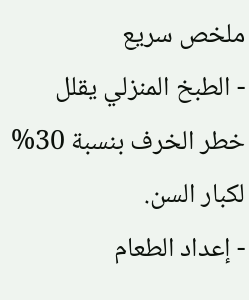ملخص سريع
- الطبخ المنزلي يقلل خطر الخرف بنسبة 30% لكبار السن.
- إعداد الطعام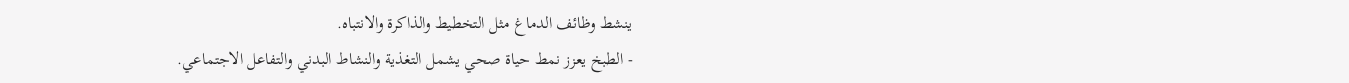ينشط وظائف الدماغ مثل التخطيط والذاكرة والانتباه.
- الطبخ يعزز نمط حياة صحي يشمل التغذية والنشاط البدني والتفاعل الاجتماعي.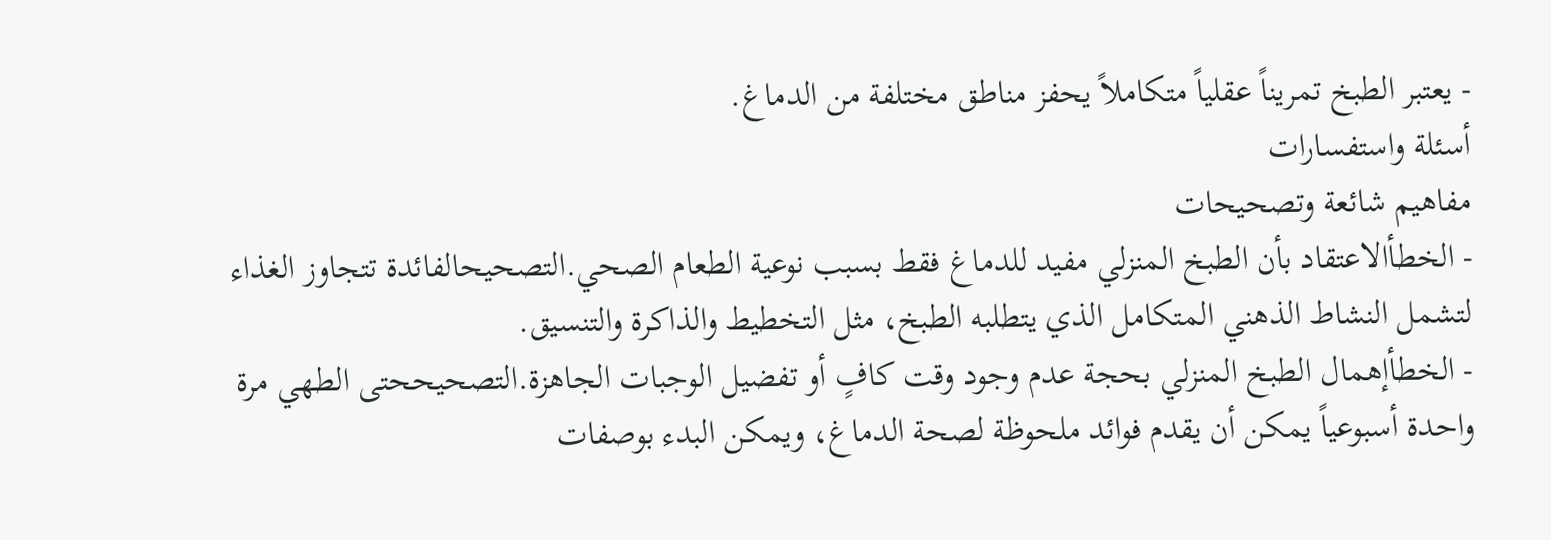- يعتبر الطبخ تمريناً عقلياً متكاملاً يحفز مناطق مختلفة من الدماغ.
أسئلة واستفسارات
مفاهيم شائعة وتصحيحات
- الخطأالاعتقاد بأن الطبخ المنزلي مفيد للدماغ فقط بسبب نوعية الطعام الصحي.التصحيحالفائدة تتجاوز الغذاء لتشمل النشاط الذهني المتكامل الذي يتطلبه الطبخ، مثل التخطيط والذاكرة والتنسيق.
- الخطأإهمال الطبخ المنزلي بحجة عدم وجود وقت كافٍ أو تفضيل الوجبات الجاهزة.التصحيححتى الطهي مرة واحدة أسبوعياً يمكن أن يقدم فوائد ملحوظة لصحة الدماغ، ويمكن البدء بوصفات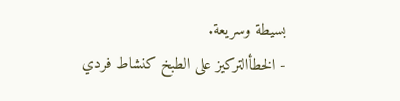بسيطة وسريعة.
- الخطأالتركيز على الطبخ كنشاط فردي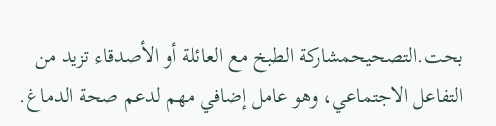بحت.التصحيحمشاركة الطبخ مع العائلة أو الأصدقاء تزيد من التفاعل الاجتماعي، وهو عامل إضافي مهم لدعم صحة الدماغ.